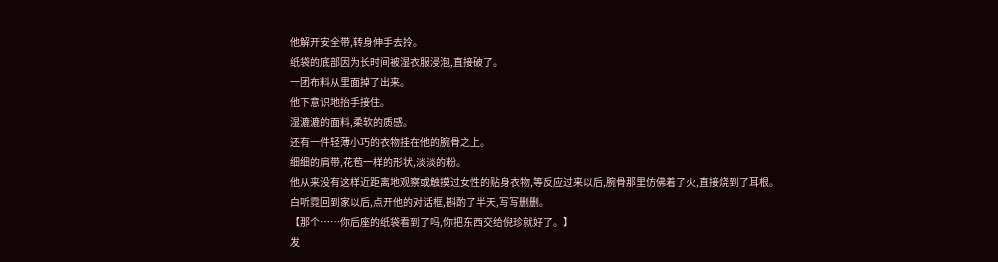他解开安全带,转身伸手去拎。
纸袋的底部因为长时间被湿衣服浸泡,直接破了。
一团布料从里面掉了出来。
他下意识地抬手接住。
湿漉漉的面料,柔软的质感。
还有一件轻薄小巧的衣物挂在他的腕骨之上。
细细的肩带,花苞一样的形状,淡淡的粉。
他从来没有这样近距离地观察或触摸过女性的贴身衣物,等反应过来以后,腕骨那里仿佛着了火,直接烧到了耳根。
白听霓回到家以后,点开他的对话框,斟酌了半天,写写删删。
【那个……你后座的纸袋看到了吗,你把东西交给倪珍就好了。】
发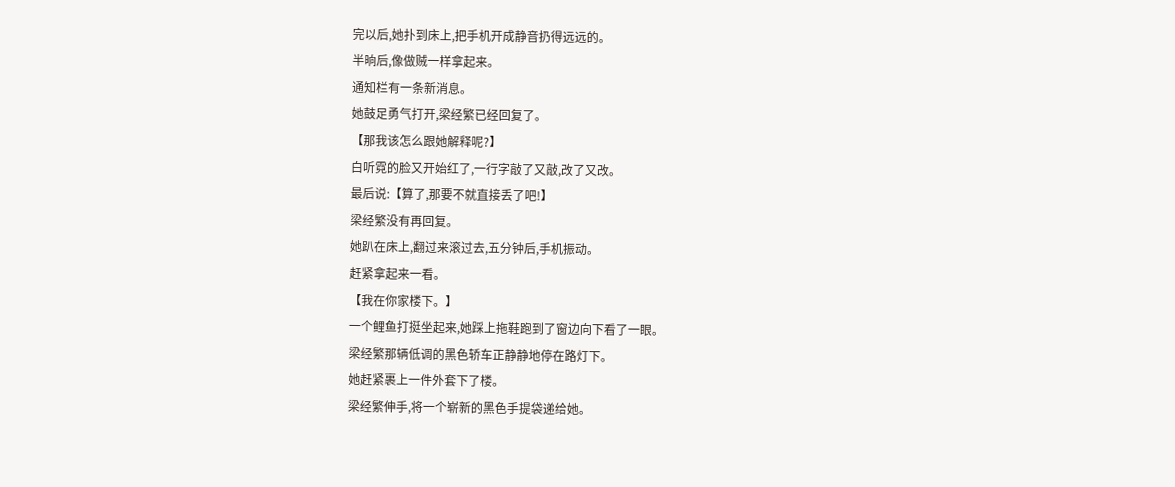完以后,她扑到床上,把手机开成静音扔得远远的。
半晌后,像做贼一样拿起来。
通知栏有一条新消息。
她鼓足勇气打开,梁经繁已经回复了。
【那我该怎么跟她解释呢?】
白听霓的脸又开始红了,一行字敲了又敲,改了又改。
最后说:【算了,那要不就直接丢了吧!】
梁经繁没有再回复。
她趴在床上,翻过来滚过去,五分钟后,手机振动。
赶紧拿起来一看。
【我在你家楼下。】
一个鲤鱼打挺坐起来,她踩上拖鞋跑到了窗边向下看了一眼。
梁经繁那辆低调的黑色轿车正静静地停在路灯下。
她赶紧裹上一件外套下了楼。
梁经繁伸手,将一个崭新的黑色手提袋递给她。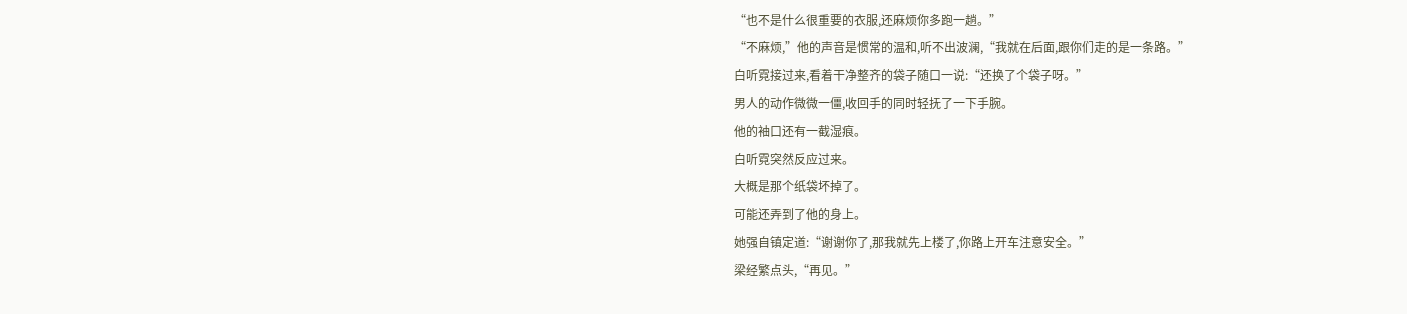“也不是什么很重要的衣服,还麻烦你多跑一趟。”
“不麻烦,”他的声音是惯常的温和,听不出波澜,“我就在后面,跟你们走的是一条路。”
白听霓接过来,看着干净整齐的袋子随口一说:“还换了个袋子呀。”
男人的动作微微一僵,收回手的同时轻抚了一下手腕。
他的袖口还有一截湿痕。
白听霓突然反应过来。
大概是那个纸袋坏掉了。
可能还弄到了他的身上。
她强自镇定道:“谢谢你了,那我就先上楼了,你路上开车注意安全。”
梁经繁点头,“再见。”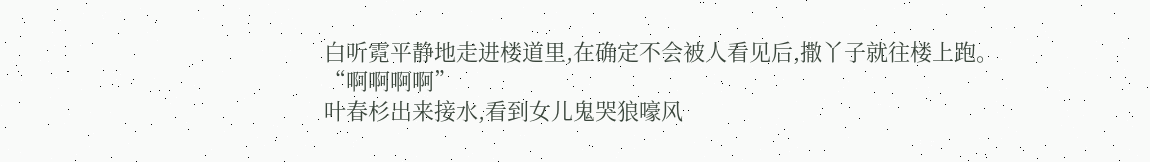白听霓平静地走进楼道里,在确定不会被人看见后,撒丫子就往楼上跑。
“啊啊啊啊”
叶春杉出来接水,看到女儿鬼哭狼嚎风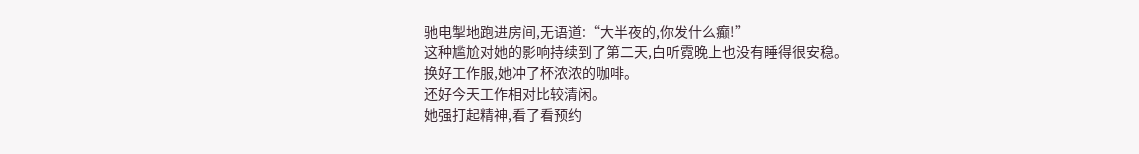驰电掣地跑进房间,无语道:“大半夜的,你发什么癫!”
这种尴尬对她的影响持续到了第二天,白听霓晚上也没有睡得很安稳。
换好工作服,她冲了杯浓浓的咖啡。
还好今天工作相对比较清闲。
她强打起精神,看了看预约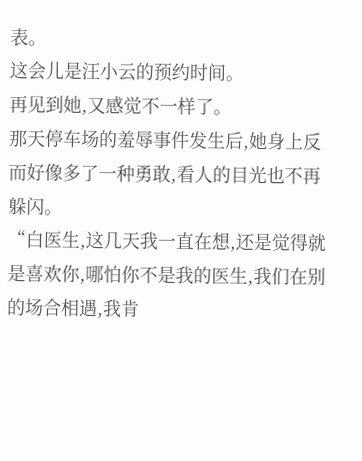表。
这会儿是汪小云的预约时间。
再见到她,又感觉不一样了。
那天停车场的羞辱事件发生后,她身上反而好像多了一种勇敢,看人的目光也不再躲闪。
“白医生,这几天我一直在想,还是觉得就是喜欢你,哪怕你不是我的医生,我们在别的场合相遇,我肯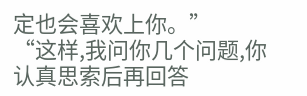定也会喜欢上你。”
“这样,我问你几个问题,你认真思索后再回答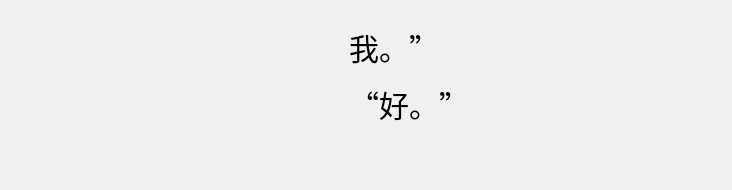我。”
“好。”